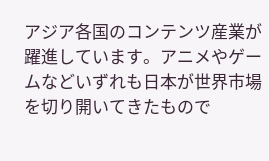アジア各国のコンテンツ産業が躍進しています。アニメやゲームなどいずれも日本が世界市場を切り開いてきたもので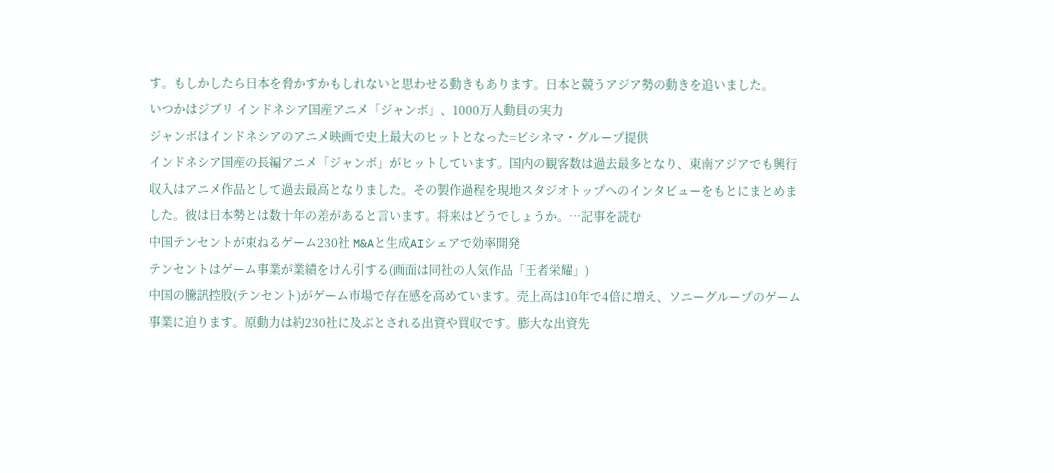す。もしかしたら日本を脅かすかもしれないと思わせる動きもあります。日本と競うアジア勢の動きを追いました。
いつかはジブリ インドネシア国産アニメ「ジャンボ」、1000万人動員の実力
ジャンボはインドネシアのアニメ映画で史上最大のヒットとなった=ビシネマ・グループ提供
インドネシア国産の長編アニメ「ジャンボ」がヒットしています。国内の観客数は過去最多となり、東南アジアでも興行収入はアニメ作品として過去最高となりました。その製作過程を現地スタジオトップへのインタビューをもとにまとめました。彼は日本勢とは数十年の差があると言います。将来はどうでしょうか。…記事を読む
中国テンセントが束ねるゲーム230社 M&Aと生成AIシェアで効率開発
テンセントはゲーム事業が業績をけん引する(画面は同社の人気作品「王者栄耀」)
中国の騰訊控股(テンセント)がゲーム市場で存在感を高めています。売上高は10年で4倍に増え、ソニーグループのゲーム事業に迫ります。原動力は約230社に及ぶとされる出資や買収です。膨大な出資先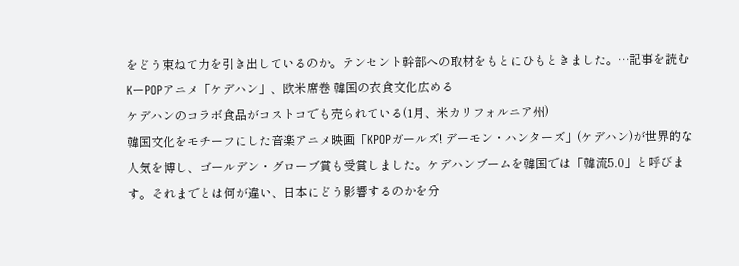をどう束ねて力を引き出しているのか。テンセント幹部への取材をもとにひもときました。…記事を読む
KーPOPアニメ「ケデハン」、欧米席巻 韓国の衣食文化広める
ケデハンのコラボ食品がコストコでも売られている(1月、米カリフォルニア州)
韓国文化をモチーフにした音楽アニメ映画「KPOPガールズ! デーモン・ハンターズ」(ケデハン)が世界的な人気を博し、ゴールデン・グローブ賞も受賞しました。ケデハンブームを韓国では「韓流5.0」と呼びます。それまでとは何が違い、日本にどう影響するのかを分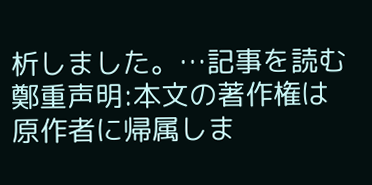析しました。…記事を読む
鄭重声明:本文の著作権は原作者に帰属しま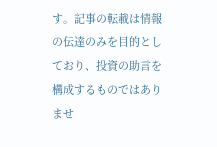す。記事の転載は情報の伝達のみを目的としており、投資の助言を構成するものではありませ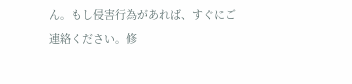ん。もし侵害行為があれば、すぐにご連絡ください。修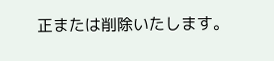正または削除いたします。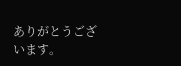ありがとうございます。